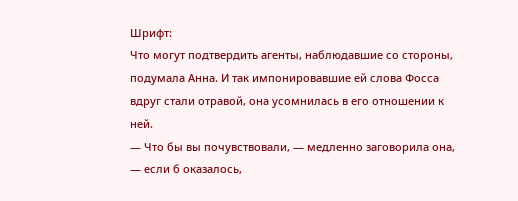Шрифт:
Что могут подтвердить агенты, наблюдавшие со стороны, подумала Анна. И так импонировавшие ей слова Фосса вдруг стали отравой, она усомнилась в его отношении к ней.
— Что бы вы почувствовали, — медленно заговорила она, — если б оказалось,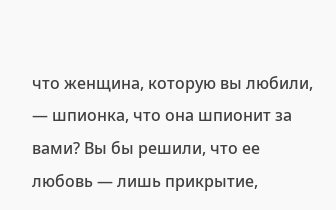что женщина, которую вы любили, — шпионка, что она шпионит за вами? Вы бы решили, что ее любовь — лишь прикрытие,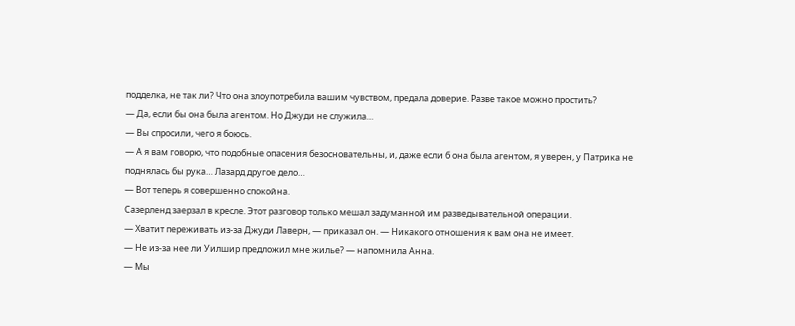подделка, не так ли? Что она злоупотребила вашим чувством, предала доверие. Разве такое можно простить?
— Да, если бы она была агентом. Но Джуди не служила…
— Вы спросили, чего я боюсь.
— А я вам говорю, что подобные опасения безосновательны, и, даже если б она была агентом, я уверен, у Патрика не поднялась бы рука… Лазард другое дело…
— Вот теперь я совершенно спокойна.
Сазерленд заерзал в кресле. Этот разговор только мешал задуманной им разведывательной операции.
— Хватит переживать из-за Джуди Лаверн, — приказал он. — Никакого отношения к вам она не имеет.
— Не из-за нее ли Уилшир предложил мне жилье? — напомнила Анна.
— Мы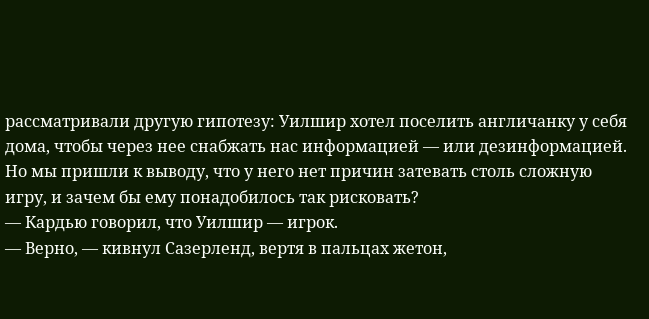рассматривали другую гипотезу: Уилшир хотел поселить англичанку у себя дома, чтобы через нее снабжать нас информацией — или дезинформацией. Но мы пришли к выводу, что у него нет причин затевать столь сложную игру, и зачем бы ему понадобилось так рисковать?
— Кардью говорил, что Уилшир — игрок.
— Верно, — кивнул Сазерленд, вертя в пальцах жетон,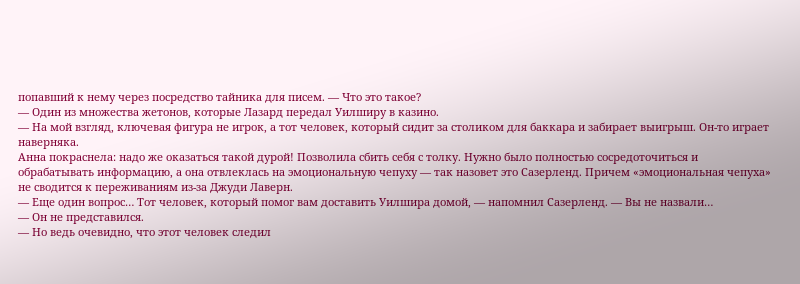попавший к нему через посредство тайника для писем. — Что это такое?
— Один из множества жетонов, которые Лазард передал Уилширу в казино.
— На мой взгляд, ключевая фигура не игрок, а тот человек, который сидит за столиком для баккара и забирает выигрыш. Он-то играет наверняка.
Анна покраснела: надо же оказаться такой дурой! Позволила сбить себя с толку. Нужно было полностью сосредоточиться и обрабатывать информацию, а она отвлеклась на эмоциональную чепуху — так назовет это Сазерленд. Причем «эмоциональная чепуха» не сводится к переживаниям из-за Джуди Лаверн.
— Еще один вопрос… Тот человек, который помог вам доставить Уилшира домой, — напомнил Сазерленд. — Вы не назвали…
— Он не представился.
— Но ведь очевидно, что этот человек следил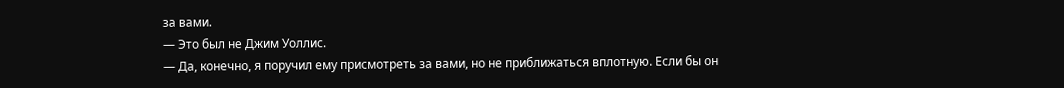за вами.
— Это был не Джим Уоллис.
— Да, конечно, я поручил ему присмотреть за вами, но не приближаться вплотную. Если бы он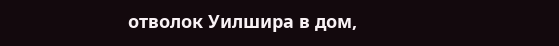отволок Уилшира в дом,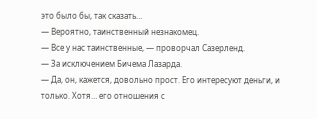это было бы, так сказать…
— Вероятно, таинственный незнакомец.
— Все у нас таинственные, — проворчал Сазерленд.
— За исключением Бичема Лазарда.
— Да, он, кажется, довольно прост. Его интересуют деньги, и только. Хотя… его отношения с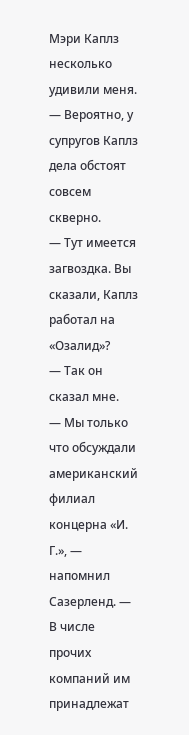Мэри Каплз несколько удивили меня.
— Вероятно, у супругов Каплз дела обстоят совсем скверно.
— Тут имеется загвоздка. Вы сказали, Каплз работал на «Озалид»?
— Так он сказал мне.
— Мы только что обсуждали американский филиал концерна «И. Г.», — напомнил Сазерленд. — В числе прочих компаний им принадлежат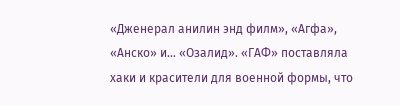«Дженерал анилин энд филм», «Агфа», «Анско» и… «Озалид». «ГАФ» поставляла хаки и красители для военной формы, что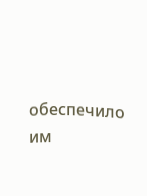обеспечило им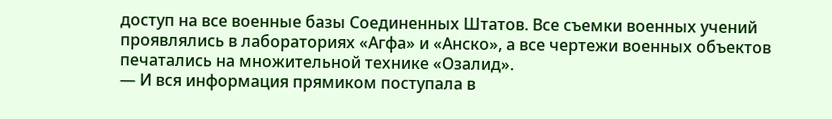доступ на все военные базы Соединенных Штатов. Все съемки военных учений проявлялись в лабораториях «Агфа» и «Анско», а все чертежи военных объектов печатались на множительной технике «Озалид».
— И вся информация прямиком поступала в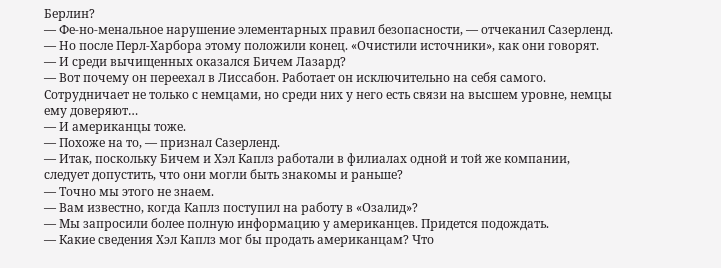Берлин?
— Фе-но-менальное нарушение элементарных правил безопасности, — отчеканил Сазерленд. — Но после Перл-Харбора этому положили конец. «Очистили источники», как они говорят.
— И среди вычищенных оказался Бичем Лазард?
— Вот почему он переехал в Лиссабон. Работает он исключительно на себя самого. Сотрудничает не только с немцами, но среди них у него есть связи на высшем уровне, немцы ему доверяют…
— И американцы тоже.
— Похоже на то, — признал Сазерленд.
— Итак, поскольку Бичем и Хэл Каплз работали в филиалах одной и той же компании, следует допустить, что они могли быть знакомы и раньше?
— Точно мы этого не знаем.
— Вам известно, когда Каплз поступил на работу в «Озалид»?
— Мы запросили более полную информацию у американцев. Придется подождать.
— Какие сведения Хэл Каплз мог бы продать американцам? Что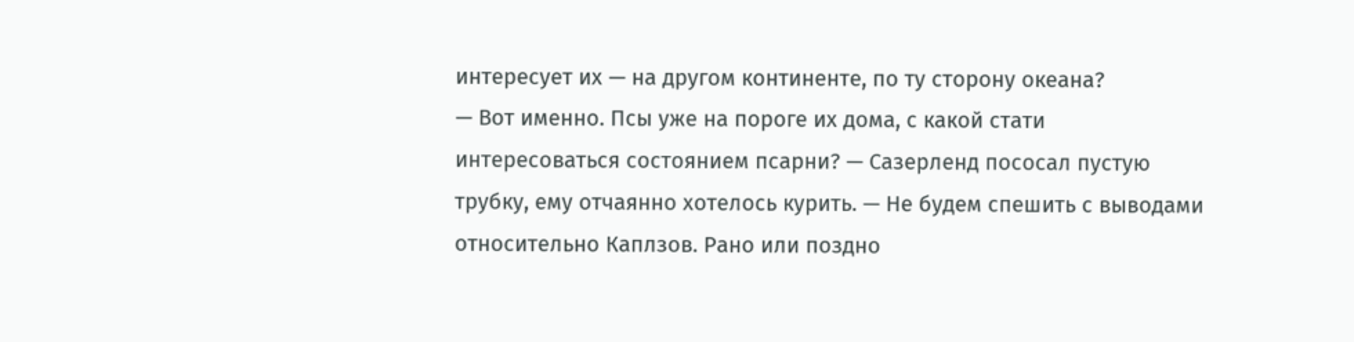интересует их — на другом континенте, по ту сторону океана?
— Вот именно. Псы уже на пороге их дома, с какой стати интересоваться состоянием псарни? — Сазерленд пососал пустую трубку, ему отчаянно хотелось курить. — Не будем спешить с выводами относительно Каплзов. Рано или поздно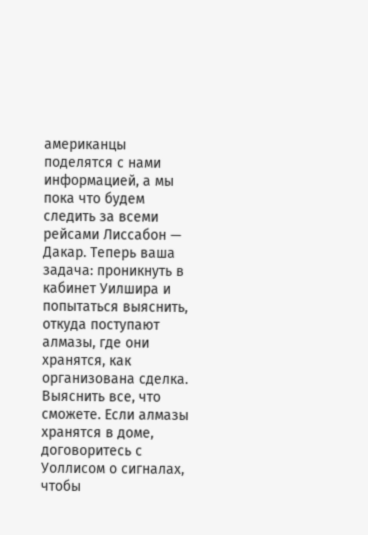американцы поделятся с нами информацией, а мы пока что будем следить за всеми рейсами Лиссабон — Дакар. Теперь ваша задача: проникнуть в кабинет Уилшира и попытаться выяснить, откуда поступают алмазы, где они хранятся, как организована сделка. Выяснить все, что сможете. Если алмазы хранятся в доме, договоритесь с Уоллисом о сигналах, чтобы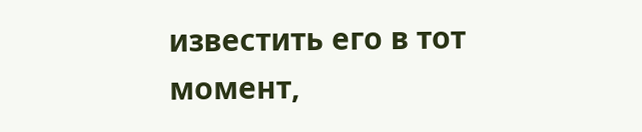известить его в тот момент,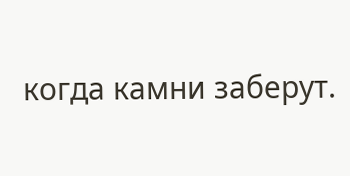когда камни заберут.